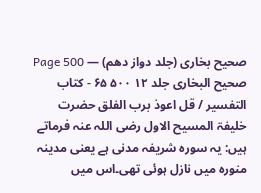صحیح بخاری (جلد دواز دھم) — Page 500
صحیح البخاری جلد ۱۲ ۵۰۰ ۶۵ - کتاب التفسیر / قل اعوذ برب الفلق حضرت خلیفۃ المسیح الاول رضی اللہ عنہ فرماتے ہیں: یہ سورہ شریفہ مدنی ہے یعنی مدینہ منورہ میں نازل ہوئی تھی۔اس میں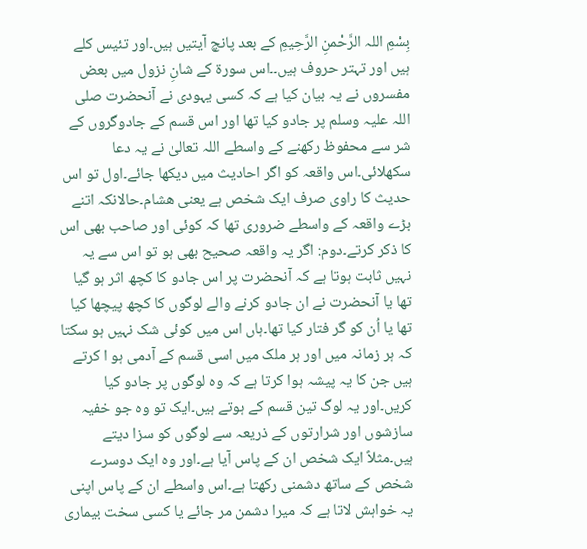بِسْمِ اللہ الرَّحْمنِ الرَّحِیمِ کے بعد پانچ آیتیں ہیں۔اور تئیس کلے ہیں اور تہتر حروف ہیں۔۔اس سورۃ کے شانِ نزول میں بعض مفسروں نے یہ بیان کیا ہے کہ کسی یہودی نے آنحضرت صلی اللہ علیہ وسلم پر جادو کیا تھا اور اس قسم کے جادوگروں کے شر سے محفوظ رکھنے کے واسطے اللہ تعالیٰ نے یہ دعا سکھلائی۔اس واقعہ کو اگر احادیث میں دیکھا جائے۔اول تو اس حدیث کا راوی صرف ایک شخص ہے یعنی ھشام۔حالانکہ اتنے بڑے واقعہ کے واسطے ضروری تھا کہ کوئی اور صاحب بھی اس کا ذکر کرتے۔دوم: اگر یہ واقعہ صحیح بھی ہو تو اس سے یہ نہیں ثابت ہوتا ہے کہ آنحضرت پر اس جادو کا کچھ اثر ہو گیا تھا یا آنحضرت نے ان جادو کرنے والے لوگوں کا کچھ پیچھا کیا تھا یا اُن کو گر فتار کیا تھا۔ہاں اس میں کوئی شک نہیں ہو سکتا کہ ہر زمانہ میں اور ہر ملک میں اسی قسم کے آدمی ہو ا کرتے ہیں جن کا یہ پیشہ ہوا کرتا ہے کہ وہ لوگوں پر جادو کیا کریں۔اور یہ لوگ تین قسم کے ہوتے ہیں۔ایک تو وہ جو خفیہ سازشوں اور شرارتوں کے ذریعہ سے لوگوں کو سزا دیتے ہیں۔مثلاً ایک شخص ان کے پاس آیا ہے۔اور وہ ایک دوسرے شخص کے ساتھ دشمنی رکھتا ہے۔اس واسطے ان کے پاس اپنی یہ خواہش لاتا ہے کہ میرا دشمن مر جائے یا کسی سخت بیماری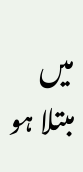میں مبتلا ہو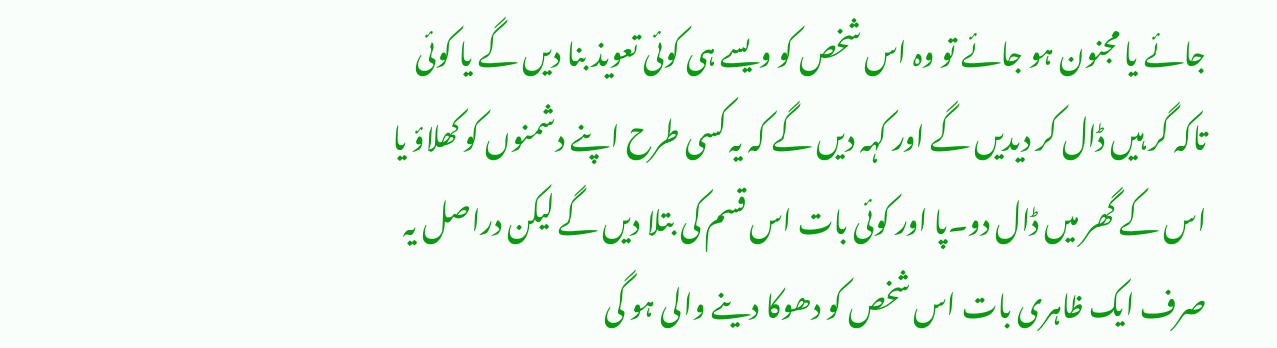جائے یا مجنون ہو جائے تو وہ اس شخص کو ویسے ہی کوئی تعویذ بنا دیں گے یا کوئی تاکہ گر ہیں ڈال کر دیدیں گے اور کہہ دیں گے کہ یہ کسی طرح اپنے دشمنوں کو کھلاؤ یا اس کے گھر میں ڈال دو۔پا اور کوئی بات اس قسم کی بتلا دیں گے لیکن دراصل یہ صرف ایک ظاہری بات اس شخص کو دھوکا دینے والی ہو گی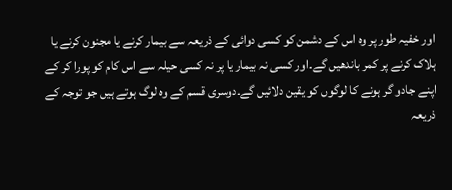اور خفیہ طور پر وہ اس کے دشمن کو کسی دوائی کے ذریعہ سے بیمار کرنے یا مجنون کرنے یا ہلاک کرنے پر کمر باندھیں گے۔اور کسی نہ بیمار یا پر نہ کسی حیلہ سے اس کام کو پورا کر کے اپنے جادو گر ہونے کا لوگوں کو یقین دلائیں گے۔دوسری قسم کے وہ لوگ ہوتے ہیں جو توجہ کے ذریعہ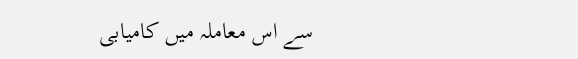سے اس معاملہ میں کامیابی